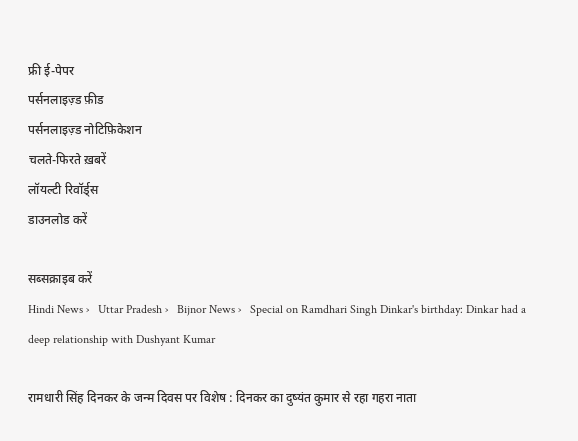फ्री ई-पेपर
पर्सनलाइज़्ड फ़ीड
पर्सनलाइज़्ड नोटिफ़िकेशन
चलते-फिरते ख़बरें
लॉयल्टी रिवॉर्ड्स
डाउनलोड करें

सब्सक्राइब करें
Hindi News ›   Uttar Pradesh ›   Bijnor News ›   Special on Ramdhari Singh Dinkar's birthday: Dinkar had a deep relationship with Dushyant Kumar

रामधारी सिंह दिनकर के जन्म दिवस पर विशेष : दिनकर का दुष्यंत कुमार से रहा गहरा नाता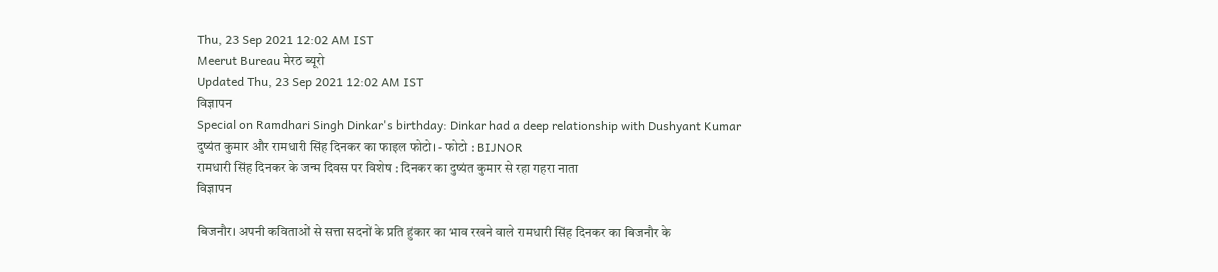Thu, 23 Sep 2021 12:02 AM IST
Meerut Bureau मेरठ ब्यूरो
Updated Thu, 23 Sep 2021 12:02 AM IST
विज्ञापन
Special on Ramdhari Singh Dinkar's birthday: Dinkar had a deep relationship with Dushyant Kumar
दुष्यंत कुमार और रामधारी सिंह दिनकर का फाइल फोटो। - फोटो : BIJNOR
रामधारी सिंह दिनकर के जन्म दिवस पर विशेष : दिनकर का दुष्यंत कुमार से रहा गहरा नाता
विज्ञापन

बिजनौर। अपनी कविताओं से सत्ता सदनों के प्रति हुंकार का भाव रखने वाले रामधारी सिंह दिनकर का बिजनौर के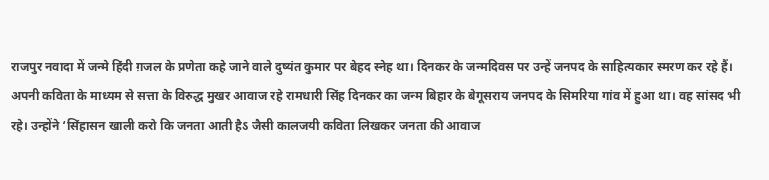राजपुर नवादा में जन्मे हिंदी ग़जल के प्रणेता कहे जाने वाले दुष्यंत कुमार पर बेहद स्नेह था। दिनकर के जन्मदिवस पर उन्हें जनपद के साहित्यकार स्मरण कर रहे हैं।
अपनी कविता के माध्यम से सत्ता के विरुद्ध मुखर आवाज रहे रामधारी सिंह दिनकर का जन्म बिहार के बेगूसराय जनपद के सिमरिया गांव में हुआ था। वह सांसद भी रहे। उन्होंने ‘सिंहासन खाली करो कि जनता आती हैऽ जैसी कालजयी कविता लिखकर जनता की आवाज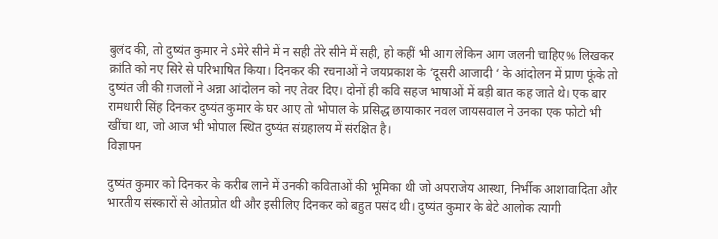बुलंद की, तो दुष्यंत कुमार ने ऽमेरे सीने में न सही तेरे सीने में सही, हो कहीं भी आग लेकिन आग जलनी चाहिए% लिखकर क्रांति को नए सिरे से परिभाषित किया। दिनकर की रचनाओं ने जयप्रकाश के ‘दूसरी आजादी ‘ के आंदोलन में प्राण फूंके तो दुष्यंत जी की ग़जलों ने अन्ना आंदोलन को नए तेवर दिए। दोनों ही कवि सहज भाषाओं में बड़ी बात कह जाते थे। एक बार रामधारी सिंह दिनकर दुष्यंत कुमार के घर आए तो भोपाल के प्रसिद्ध छायाकार नवल जायसवाल ने उनका एक फोटो भी खींचा था, जो आज भी भोपाल स्थित दुष्यंत संग्रहालय में संरक्षित है।
विज्ञापन

दुष्यंत कुमार को दिनकर के करीब लाने में उनकी कविताओं की भूमिका थी जो अपराजेय आस्था, निर्भीक आशावादिता और भारतीय संस्कारों से ओतप्रोत थी और इसीलिए दिनकर को बहुत पसंद थी। दुष्यंत कुमार के बेटे आलोक त्यागी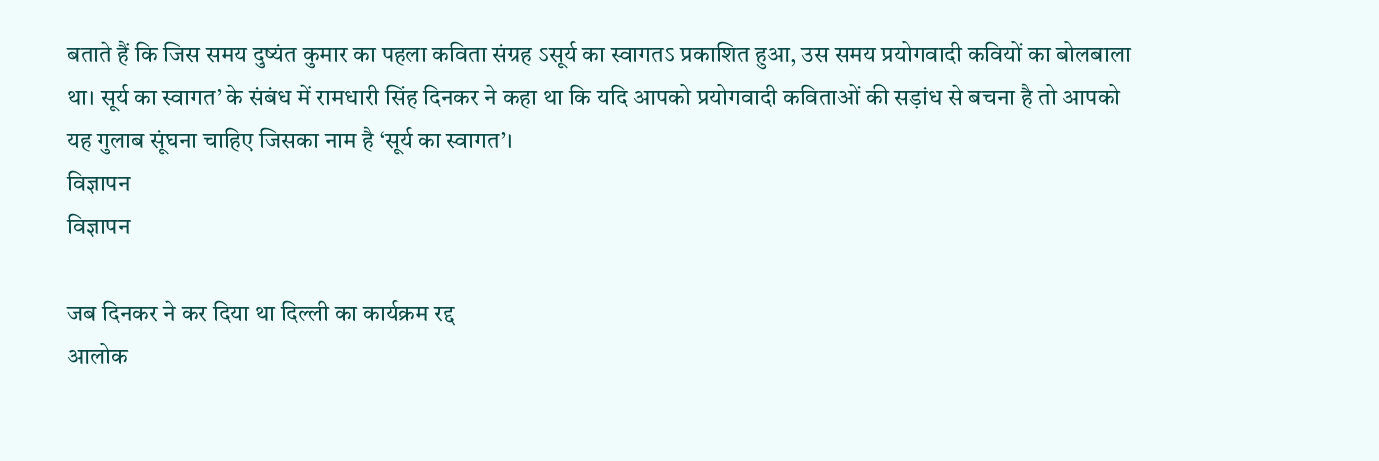बताते हैं कि जिस समय दुष्यंत कुमार का पहला कविता संग्रह ऽसूर्य का स्वागतऽ प्रकाशित हुआ, उस समय प्रयोगवादी कवियों का बोलबाला था। सूर्य का स्वागत’ के संबंध में रामधारी सिंह दिनकर ने कहा था कि यदि आपको प्रयोगवादी कविताओं की सड़ांध से बचना है तो आपको यह गुलाब सूंघना चाहिए जिसका नाम है ‘सूर्य का स्वागत’।
विज्ञापन
विज्ञापन

जब दिनकर ने कर दिया था दिल्ली का कार्यक्रम रद्द
आलोक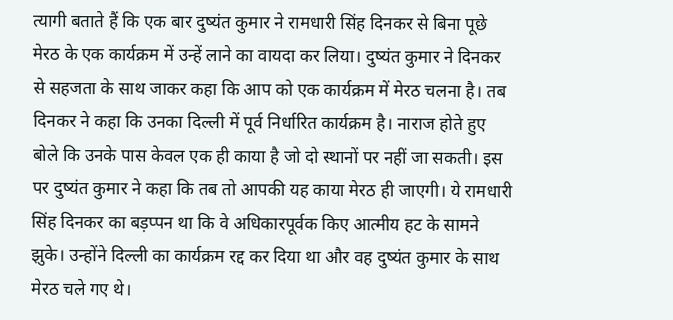त्यागी बताते हैं कि एक बार दुष्यंत कुमार ने रामधारी सिंह दिनकर से बिना पूछे मेरठ के एक कार्यक्रम में उन्हें लाने का वायदा कर लिया। दुष्यंत कुमार ने दिनकर से सहजता के साथ जाकर कहा कि आप को एक कार्यक्रम में मेरठ चलना है। तब दिनकर ने कहा कि उनका दिल्ली में पूर्व निर्धारित कार्यक्रम है। नाराज होते हुए बोले कि उनके पास केवल एक ही काया है जो दो स्थानों पर नहीं जा सकती। इस पर दुष्यंत कुमार ने कहा कि तब तो आपकी यह काया मेरठ ही जाएगी। ये रामधारी सिंह दिनकर का बड़प्पन था कि वे अधिकारपूर्वक किए आत्मीय हट के सामने झुके। उन्होंने दिल्ली का कार्यक्रम रद्द कर दिया था और वह दुष्यंत कुमार के साथ मेरठ चले गए थे।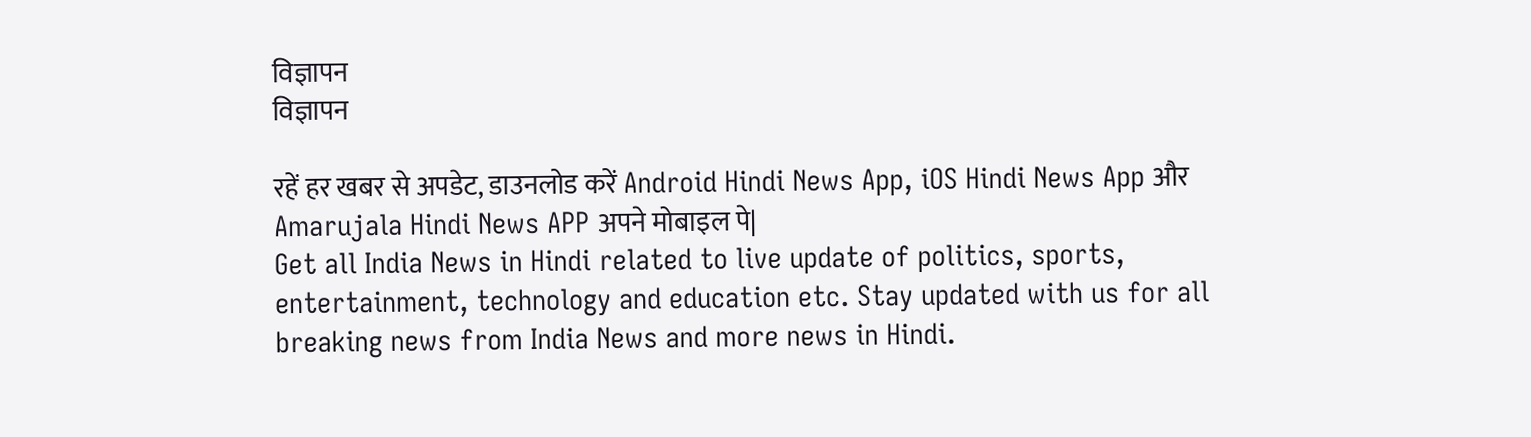विज्ञापन
विज्ञापन

रहें हर खबर से अपडेट, डाउनलोड करें Android Hindi News App, iOS Hindi News App और Amarujala Hindi News APP अपने मोबाइल पे|
Get all India News in Hindi related to live update of politics, sports, entertainment, technology and education etc. Stay updated with us for all breaking news from India News and more news in Hindi.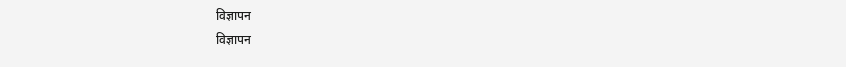विज्ञापन
विज्ञापन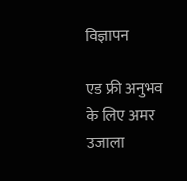विज्ञापन

एड फ्री अनुभव के लिए अमर उजाला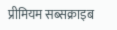प्रीमियम सब्सक्राइब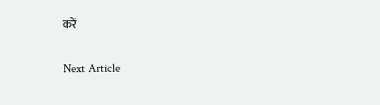करें

Next Article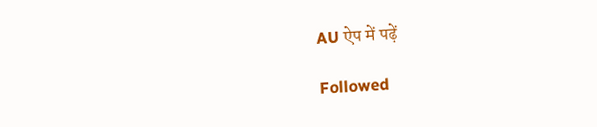AU ऐप में पढ़ें

Followed